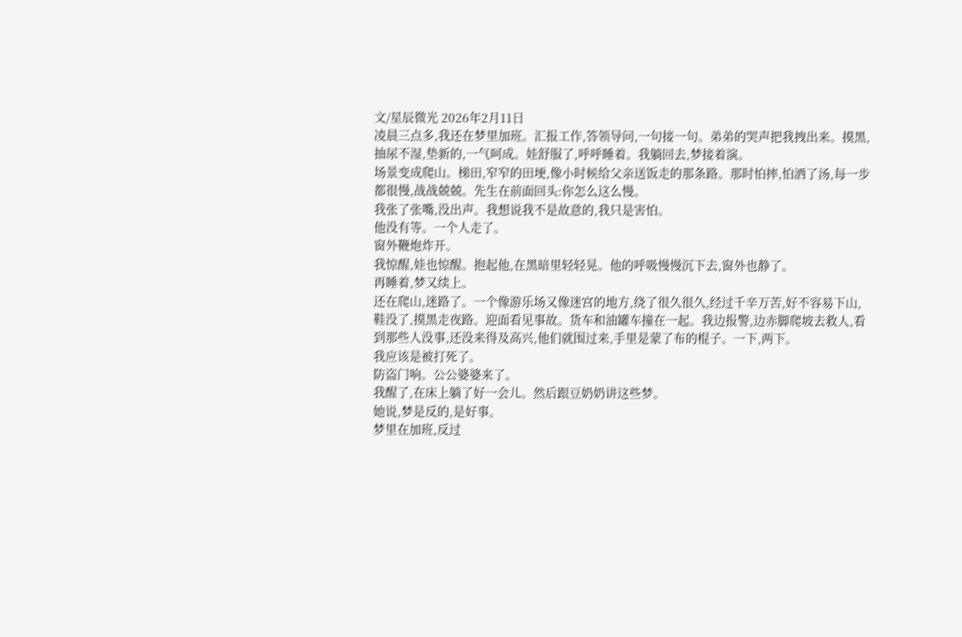文/星辰微光 2026年2月11日
凌晨三点多,我还在梦里加班。汇报工作,答领导问,一句接一句。弟弟的哭声把我拽出来。摸黑,抽尿不湿,垫新的,一气呵成。娃舒服了,呼呼睡着。我躺回去,梦接着演。
场景变成爬山。梯田,窄窄的田埂,像小时候给父亲送饭走的那条路。那时怕摔,怕洒了汤,每一步都很慢,战战兢兢。先生在前面回头:你怎么这么慢。
我张了张嘴,没出声。我想说我不是故意的,我只是害怕。
他没有等。一个人走了。
窗外鞭炮炸开。
我惊醒,娃也惊醒。抱起他,在黑暗里轻轻晃。他的呼吸慢慢沉下去,窗外也静了。
再睡着,梦又续上。
还在爬山,迷路了。一个像游乐场又像迷宫的地方,绕了很久很久,经过千辛万苦,好不容易下山,鞋没了,摸黑走夜路。迎面看见事故。货车和油罐车撞在一起。我边报警,边赤脚爬坡去救人,看到那些人没事,还没来得及高兴,他们就围过来,手里是蒙了布的棍子。一下,两下。
我应该是被打死了。
防盗门响。公公婆婆来了。
我醒了,在床上躺了好一会儿。然后跟豆奶奶讲这些梦。
她说,梦是反的,是好事。
梦里在加班,反过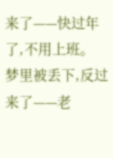来了——快过年了,不用上班。
梦里被丢下,反过来了——老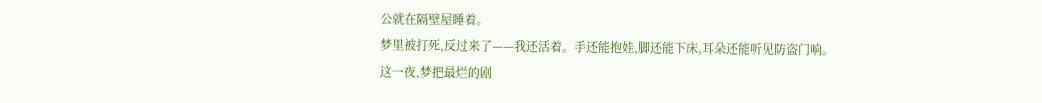公就在隔壁屋睡着。
梦里被打死,反过来了——我还活着。手还能抱娃,脚还能下床,耳朵还能听见防盗门响。
这一夜,梦把最烂的剧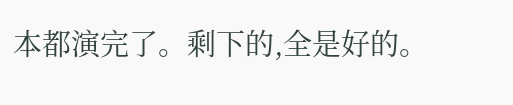本都演完了。剩下的,全是好的。